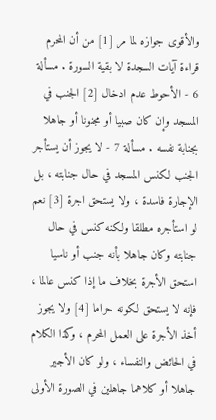والأقوى جوازه لما مر [1] من أن المحرم قراءة آيات السجدة لا بقية السورة . مسألة 6 - الأحوط عدم ادخال [2] الجنب في المسجد وإن كان صبيا أو مجنونا أو جاهلا بجنابة نفسه . مسألة 7 - لا يجوز أن يستأجر الجنب لكنس المسجد في حال جنابته ، بل الإجارة فاسدة ، ولا يستحق اجرة [3] نعم لو استأجره مطلقا ولكنه كنس في حال جنابته وكان جاهلا بأنه جنب أو ناسيا استحق الأجرة بخلاف ما إذا كنس عالما ، فإنه لا يستحق لكونه حراما [4] ولا يجوز أخذ الأجرة على العمل المحرم ، وكذا الكلام في الحائض والنفساء ، ولو كان الأجير جاهلا أو كلاهما جاهلين في الصورة الأولى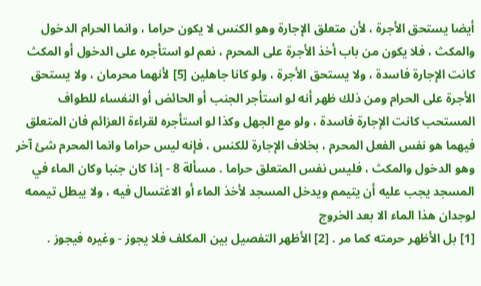أيضا يستحق الأجرة ، لأن متعلق الإجارة وهو الكنس لا يكون حراما ، وانما الحرام الدخول والمكث ، فلا يكون من باب أخذ الأجرة على المحرم ، نعم لو استأجره على الدخول أو المكث كانت الإجارة فاسدة ، ولا يستحق الأجرة ، ولو كانا جاهلين [5] لأنهما محرمان ، ولا يستحق الأجرة على الحرام ومن ذلك ظهر أنه لو استأجر الجنب أو الحائض أو النفساء للطواف المستحب كانت الإجارة فاسدة ، ولو مع الجهل وكذا لو استأجره لقراءة العزائم فان المتعلق فيهما هو نفس الفعل المحرم ، بخلاف الإجارة للكنس ، فإنه ليس حراما وانما المحرم شئ آخر وهو الدخول والمكث ، فليس نفس المتعلق حراما . مسألة 8 - إذا كان جنبا وكان الماء في المسجد يجب عليه أن يتيمم ويدخل المسجد لأخذ الماء أو الاغتسال فيه ، ولا يبطل تيممه لوجدان هذا الماء الا بعد الخروج
[1] بل الأظهر حرمته كما مر . [2] الأظهر التفصيل بين المكلف فلا يجوز - وغيره فيجوز .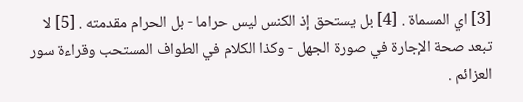[3] اي المسماة . [4] بل يستحق إذ الكنس ليس حراما - بل الحرام مقدمته . [5] لا تبعد صحة الإجارة في صورة الجهل - وكذا الكلام في الطواف المستحب وقراءة سور العزائم .